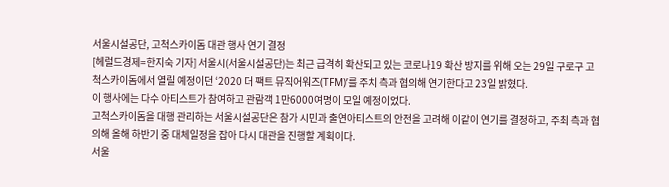서울시설공단, 고척스카이돔 대관 행사 연기 결정
[헤럴드경제=한지숙 기자] 서울시(서울시설공단)는 최근 급격히 확산되고 있는 코로나19 확산 방지를 위해 오는 29일 구로구 고척스카이돔에서 열릴 예정이던 ‘2020 더 팩트 뮤직어워즈(TFM)’를 주치 측과 협의해 연기한다고 23일 밝혔다.
이 행사에는 다수 아티스트가 참여하고 관람객 1만6000여명이 모일 예정이었다.
고척스카이돔을 대행 관리하는 서울시설공단은 참가 시민과 출연아티스트의 안전을 고려해 이같이 연기를 결정하고, 주최 측과 협의해 올해 하반기 중 대체일정을 잡아 다시 대관을 진행할 계획이다.
서울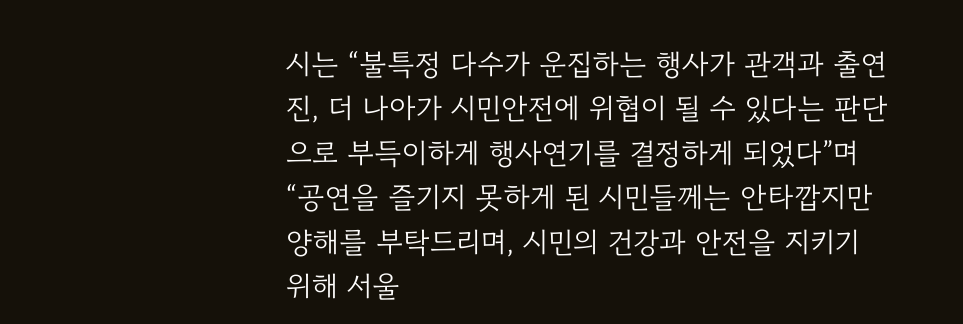시는 “불특정 다수가 운집하는 행사가 관객과 출연진, 더 나아가 시민안전에 위협이 될 수 있다는 판단으로 부득이하게 행사연기를 결정하게 되었다”며 “공연을 즐기지 못하게 된 시민들께는 안타깝지만 양해를 부탁드리며, 시민의 건강과 안전을 지키기 위해 서울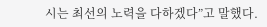시는 최선의 노력을 다하겠다”고 말했다.